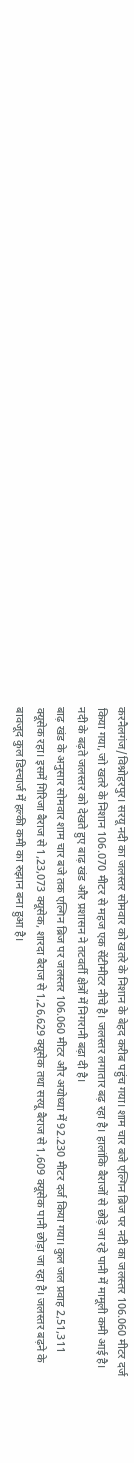करनैलगंज/विश्नोहरपुर। सरयू नदी का जलस्तर सोमवार को खतरे के निशान के बेहद करीब पहुंच गया। शाम चार बजे एल्गिन ब्रिज पर नदी का जलस्तर 106.060 मीटर दर्ज किया गया, जो खतरे के निशान 106.070 मीटर से महज एक सेंटीमीटर नीचे है। जलस्तर लगातार बढ़ रहा है। हालांकि बैराजों से छोड़े जा रहे पानी में मामूली कमी आई है। नदी के बढ़ते जलस्तर को देखते हुए बाढ़ खंड और प्रशासन ने तटवर्ती क्षेत्रों में निगरानी बढ़ा दी है।
बाढ़ खंड के अनुसार सोमवार शाम चार बजे तक एल्गिन ब्रिज पर जलस्तर 106.060 मीटर और अयोध्या में 92.230 मीटर दर्ज किया गया। कुल जल प्रवाह 2,51,311 क्यूसेक रहा। इसमें गिरिजा बैराज से 1,23,073 क्यूसेक, शारदा बैराज से 1,26,629 क्यूसेक तथा सरयू बैराज से 1,609 क्यूसेक पानी छोड़ा जा रहा है। जलस्तर बढ़ने के बावजूद कुल डिस्चार्ज में हल्की कमी का रुझान बना हुआ है।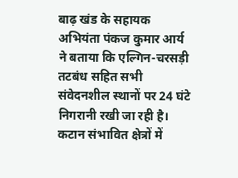बाढ़ खंड के सहायक अभियंता पंकज कुमार आर्य ने बताया कि एल्गिन-चरसड़ी तटबंध सहित सभी संवेदनशील स्थानों पर 24 घंटे निगरानी रखी जा रही है। कटान संभावित क्षेत्रों में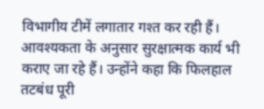विभागीय टीमें लगातार गश्त कर रही हैं। आवश्यकता के अनुसार सुरक्षात्मक कार्य भी कराए जा रहे हैं। उन्होंने कहा कि फिलहाल तटबंध पूरी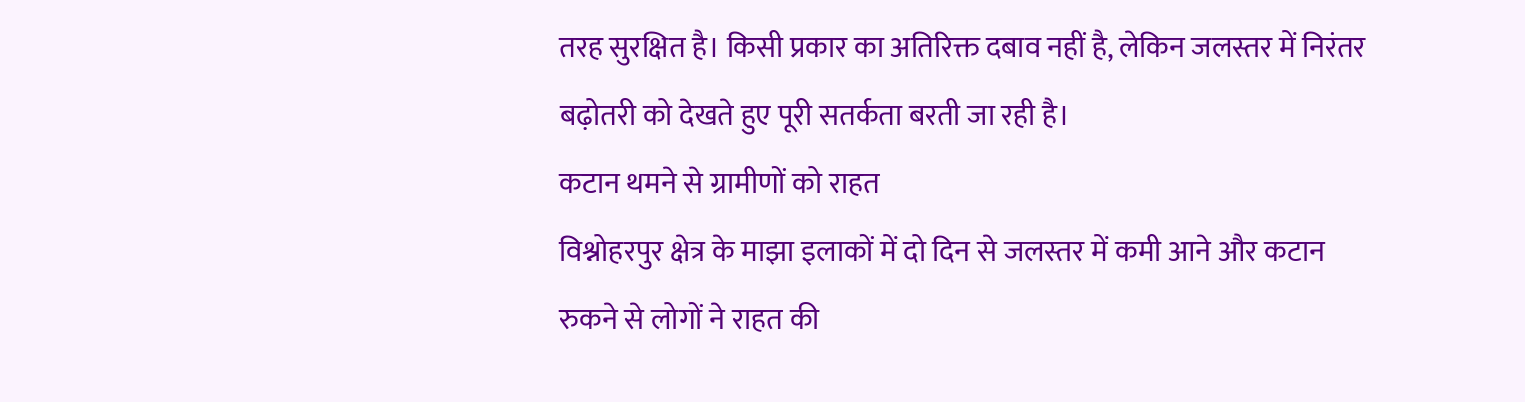तरह सुरक्षित है। किसी प्रकार का अतिरिक्त दबाव नहीं है, लेकिन जलस्तर में निरंतर बढ़ोतरी को देखते हुए पूरी सतर्कता बरती जा रही है।
कटान थमने से ग्रामीणों को राहत
विश्नोहरपुर क्षेत्र के माझा इलाकों में दो दिन से जलस्तर में कमी आने और कटान रुकने से लोगों ने राहत की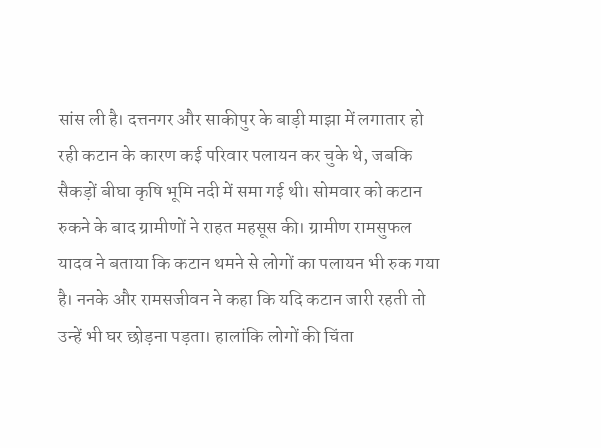सांस ली है। दत्तनगर और साकीपुर के बाड़ी माझा में लगातार हो रही कटान के कारण कई परिवार पलायन कर चुके थे, जबकि सैकड़ों बीघा कृषि भूमि नदी में समा गई थी। सोमवार को कटान रुकने के बाद ग्रामीणों ने राहत महसूस की। ग्रामीण रामसुफल यादव ने बताया कि कटान थमने से लोगों का पलायन भी रुक गया है। ननके और रामसजीवन ने कहा कि यदि कटान जारी रहती तो उन्हें भी घर छोड़ना पड़ता। हालांकि लोगों की चिंता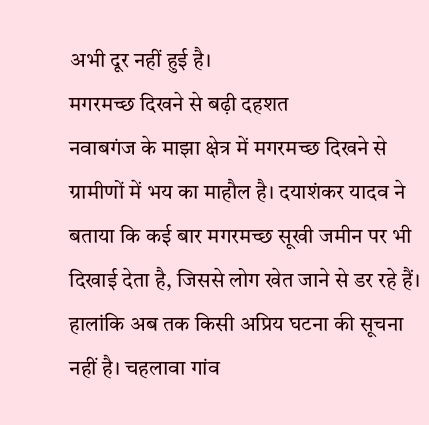अभी दूर नहीं हुई है।
मगरमच्छ दिखने से बढ़ी दहशत
नवाबगंज के माझा क्षेत्र में मगरमच्छ दिखने से ग्रामीणों में भय का माहौल है। दयाशंकर यादव ने बताया कि कई बार मगरमच्छ सूखी जमीन पर भी दिखाई देता है, जिससे लोग खेत जाने से डर रहे हैं। हालांकि अब तक किसी अप्रिय घटना की सूचना नहीं है। चहलावा गांव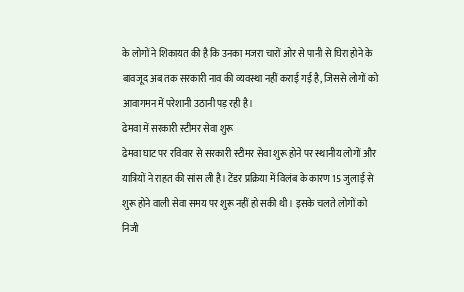के लोगों ने शिकायत की है कि उनका मजरा चारों ओर से पानी से घिरा होने के बावजूद अब तक सरकारी नाव की व्यवस्था नहीं कराई गई है, जिससे लोगों को आवागमन में परेशानी उठानी पड़ रही है।
ढेमवा में सरकारी स्टीमर सेवा शुरू
ढेमवा घाट पर रविवार से सरकारी स्टीमर सेवा शुरू होने पर स्थानीय लोगों और यात्रियों ने राहत की सांस ली है। टेंडर प्रक्रिया में विलंब के कारण 15 जुलाई से शुरू होने वाली सेवा समय पर शुरू नहीं हो सकी थी। इसके चलते लोगों को निजी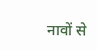नावों से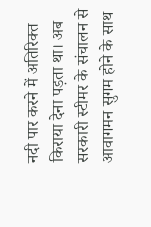नदी पार करने में अतिरिक्त किराया देना पड़ता था। अब सरकारी स्टीमर के संचालन से आवागमन सुगम होने के साथ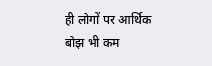ही लोगों पर आर्थिक बोझ भी कम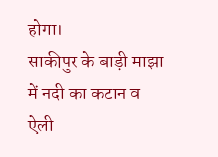होगा।
साकीपुर के बाड़ी माझा में नदी का कटान व ऐली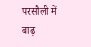परसौली में बाढ़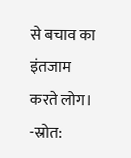से बचाव का इंतजाम करते लोग। -स्रोत: